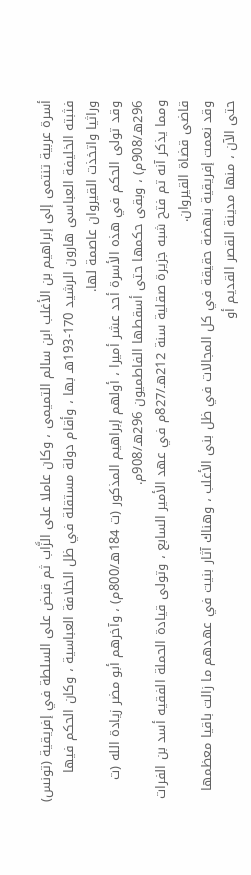أسرة عربية تنتمى إلى إبراهيم بن الأغلب ابن سالم التميمى ، وكان عاملا على الزَّاب ثم قبض على السلطة في إفريقية (تونس) فثبته الخليفة العباسى هارون الرشيد 170-193هـ بها ، وأقام دولة مستقلة في ظل الخلافة العباسية ، وكان الحكم فيها وراثيا واتخذت القيروان عاصمة لها.
وقد تولى الحكم في هذه الأسرة أحد عشر أميرا ، أولهم إبراهيم المذكور (ت 184هـ/800م) ، وآخرهم أبو مضر زيادة الله (ت 296هـ/908م) ، وبقى حكمها حتى أسقطها الفاطميون 296هـ/908م.
ومما يذكر آنه تم فتح شبه جزيرة صقلية سنة 212هـ/827م في عهد الأمير السابع ، وتولى قيادة الحملة الفقيه أسد بن الفرات قاضى قضاة القيروان.
وقد نعمت إفريقية بنهضة حقيقة في كل المجالات في ظل بنى الأغلب ، وهناك آثار بنيت في عهدهم ما زالت باقيا معظمها حتى الآن ، منها مدينة القصر القديم أو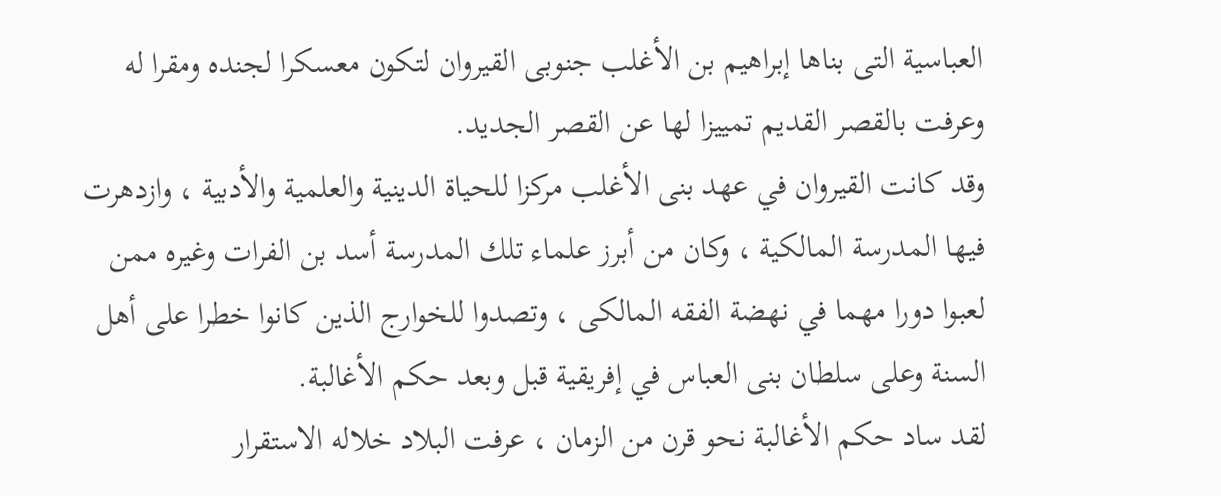العباسية التى بناها إبراهيم بن الأغلب جنوبى القيروان لتكون معسكرا لجنده ومقرا له وعرفت بالقصر القديم تمييزا لها عن القصر الجديد.
وقد كانت القيروان في عهد بنى الأغلب مركزا للحياة الدينية والعلمية والأدبية ، وازدهرت فيها المدرسة المالكية ، وكان من أبرز علماء تلك المدرسة أسد بن الفرات وغيره ممن لعبوا دورا مهما في نهضة الفقه المالكى ، وتصدوا للخوارج الذين كانوا خطرا على أهل السنة وعلى سلطان بنى العباس في إفريقية قبل وبعد حكم الأغالبة.
لقد ساد حكم الأغالبة نحو قرن من الزمان ، عرفت البلاد خلاله الاستقرار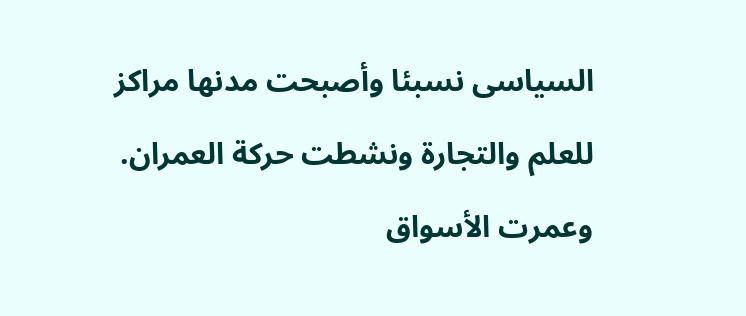السياسى نسبئا وأصبحت مدنها مراكز للعلم والتجارة ونشطت حركة العمران. وعمرت الأسواق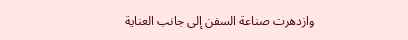وازدهرت صناعة السفن إلى جانب العناية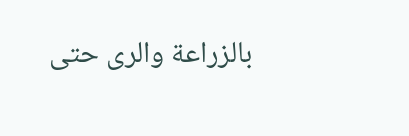بالزراعة والرى حتى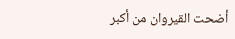أضحت القيروان من أكبر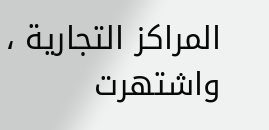المراكز التجارية ، واشتهرت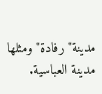مدينة"رفادة"ومثلها مدينة العباسية.